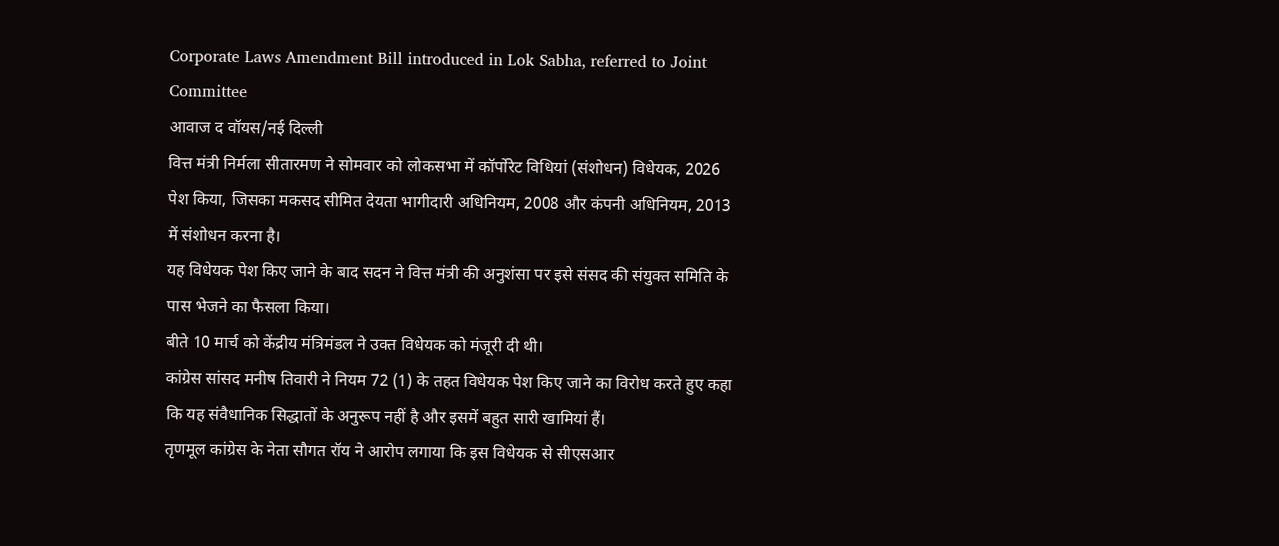Corporate Laws Amendment Bill introduced in Lok Sabha, referred to Joint Committee
आवाज द वॉयस/नई दिल्ली
वित्त मंत्री निर्मला सीतारमण ने सोमवार को लोकसभा में कॉर्पोरेट विधियां (संशोधन) विधेयक, 2026 पेश किया, जिसका मकसद सीमित देयता भागीदारी अधिनियम, 2008 और कंपनी अधिनियम, 2013 में संशोधन करना है।
यह विधेयक पेश किए जाने के बाद सदन ने वित्त मंत्री की अनुशंसा पर इसे संसद की संयुक्त समिति के पास भेजने का फैसला किया।
बीते 10 मार्च को केंद्रीय मंत्रिमंडल ने उक्त विधेयक को मंजूरी दी थी।
कांग्रेस सांसद मनीष तिवारी ने नियम 72 (1) के तहत विधेयक पेश किए जाने का विरोध करते हुए कहा कि यह संवैधानिक सिद्धातों के अनुरूप नहीं है और इसमें बहुत सारी खामियां हैं।
तृणमूल कांग्रेस के नेता सौगत रॉय ने आरोप लगाया कि इस विधेयक से सीएसआर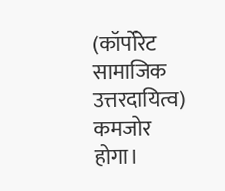(कॉर्पोरेट सामाजिक उत्तरदायित्व) कमजोर होगा।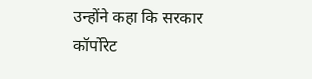उन्होंने कहा कि सरकार कॉर्पोरेट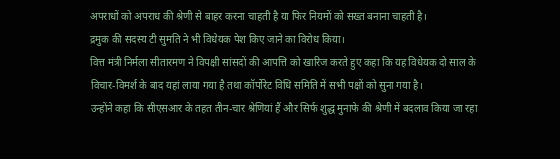अपराधों को अपराध की श्रेणी से बाहर करना चाहती है या फिर नियमों को सख्त बनाना चाहती है।
द्रमुक की सदस्य टी सुमति ने भी विधेयक पेश किए जाने का विरोध किया।
वित्त मंत्री निर्मला सीतारमण ने विपक्षी सांसदों की आपत्ति को खारिज करते हुए कहा कि यह विधेयक दो साल के विचार-विमर्श के बाद यहां लाया गया है तथा कॉर्पोरेट विधि समिति में सभी पक्षों को सुना गया है।
उन्होंने कहा कि सीएसआर के तहत तीन-चार श्रेणियां हैं और सिर्फ शुद्ध मुनाफे की श्रेणी में बदलाव किया जा रहा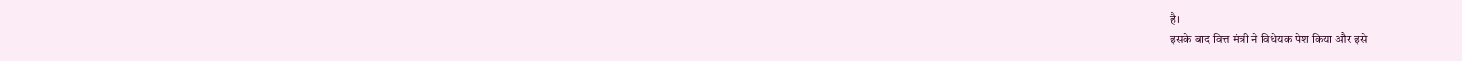है।
इसके बाद वित्त मंत्री ने विधेयक पेश किया और इसे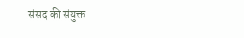संसद की संयुक्त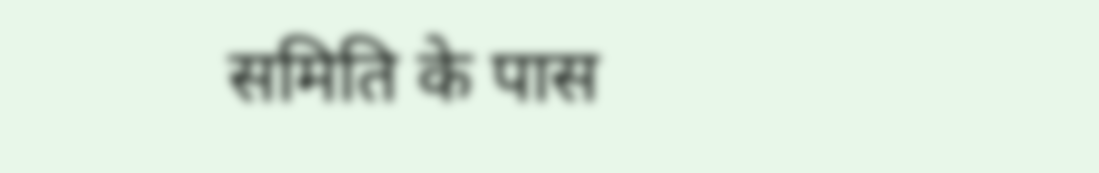समिति के पास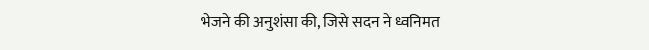भेजने की अनुशंसा की, जिसे सदन ने ध्वनिमत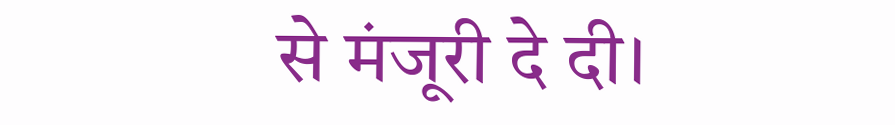से मंजूरी दे दी।